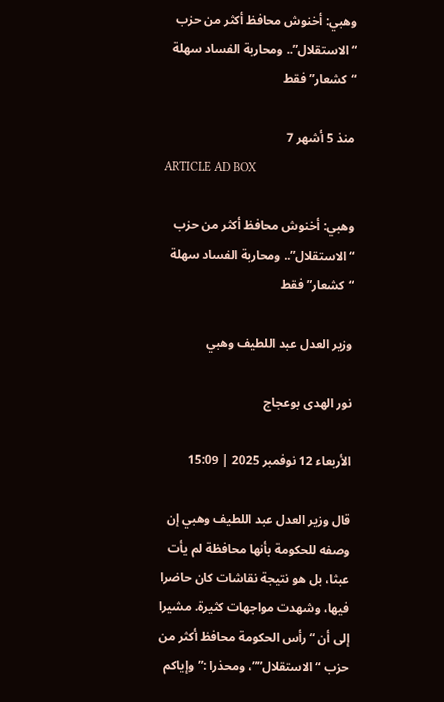وهبي: أخنوش محافظ أكثر من حزب “الاستقلال”.. ومحاربة الفساد سهلة “كشعار” فقط

منذ 5 أشهر 7
ARTICLE AD BOX

وهبي: أخنوش محافظ أكثر من حزب “الاستقلال”.. ومحاربة الفساد سهلة “كشعار” فقط

وزير العدل عبد اللطيف وهبي

نور الهدى بوعجاج

الأربعاء 12 نوفمبر 2025 | 15:09

قال وزير العدل عبد اللطيف وهبي إن وصفه للحكومة بأنها محافظة لم يأت عبثا، بل هو نتيجة نقاشات كان حاضرا فيها، وشهدت مواجهات كثيرة. مشيرا إلى أن “رأس الحكومة محافظ أكثر من حزب “الاستقلال””، ومحذرا :”وإياكم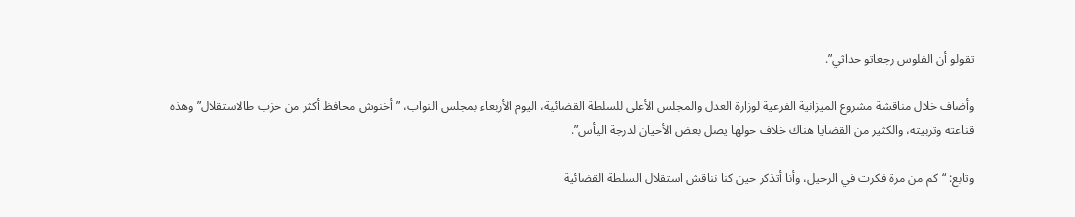تقولو أن الفلوس رجعاتو حداثي”.

وأضاف خلال مناقشة مشروع الميزانية الفرعية لوزارة العدل والمجلس الأعلى للسلطة القضائية، اليوم الأربعاء بمجلس النواب، ” أخنوش محافظ أكثر من حزب طالاستقلال” وهذه قناعته وتربيته، والكثير من القضايا هناك خلاف حولها يصل بعض الأحيان لدرجة اليأس”.

وتابع: “كم من مرة فكرت في الرحيل، وأنا أتذكر حين كنا نناقش استقلال السلطة القضائية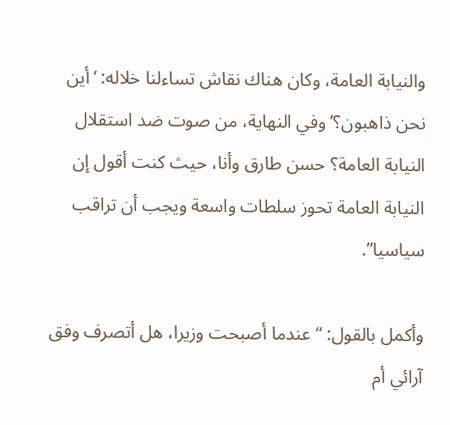والنيابة العامة، وكان هناك نقاش تساءلنا خلاله: ‘أين نحن ذاهبون؟’ وفي النهاية، من صوت ضد استقلال النيابة العامة؟ حسن طارق وأنا، حيث كنت أقول إن النيابة العامة تحوز سلطات واسعة ويجب أن تراقب سياسيا”.

وأكمل بالقول: “عندما أصبحت وزيرا، هل أتصرف وفق آرائي أم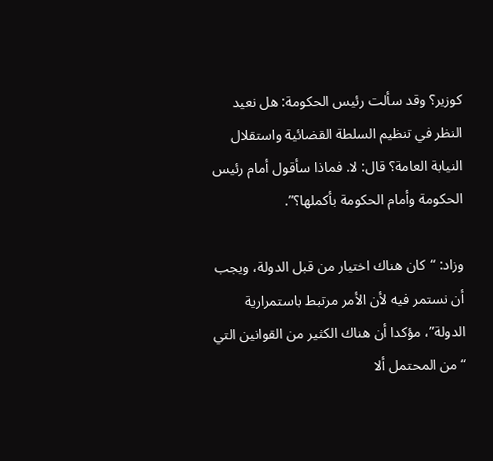كوزير؟ وقد سألت رئيس الحكومة: هل نعيد النظر في تنظيم السلطة القضائية واستقلال النيابة العامة؟ قال: لا. فماذا سأقول أمام رئيس الحكومة وأمام الحكومة بأكملها؟”.

وزاد: “كان هناك اختيار من قبل الدولة، ويجب أن نستمر فيه لأن الأمر مرتبط باستمرارية الدولة”، مؤكدا أن هناك الكثير من القوانين التي “من المحتمل ألا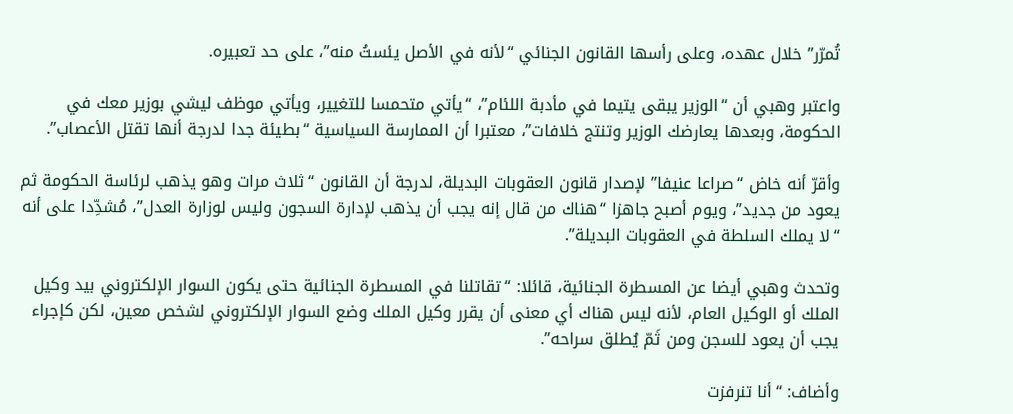تُمرّر” خلال عهده، وعلى رأسها القانون الجنائي “لأنه في الأصل يئستُ منه”، على حد تعبيره.

واعتبر وهبي أن “الوزير يبقى يتيما في مأدبة اللئام”، “يأتي متحمسا للتغيير، ويأتي موظف ليشي بوزير معك في الحكومة، وبعدها يعارضك الوزير وتنتج خلافات”، معتبرا أن الممارسة السياسية “بطيئة جدا لدرجة أنها تقتل الأعصاب”.

وأقرّ أنه خاض “صراعا عنيفا” لإصدار قانون العقوبات البديلة، لدرجة أن القانون “ثلاث مرات وهو يذهب لرئاسة الحكومة ثم يعود من جديد”، ويوم أصبح جاهزا “هناك من قال إنه يجب أن يذهب لإدارة السجون وليس لوزارة العدل”، مُشدِّدا على أنه “لا يملك السلطة في العقوبات البديلة”.

وتحدث وهبي أيضا عن المسطرة الجنائية، قائلا: “تقاتلنا في المسطرة الجنائية حتى يكون السوار الإلكتروني بيد وكيل الملك أو الوكيل العام، لأنه ليس هناك أي معنى أن يقرر وكيل الملك وضع السوار الإلكتروني لشخص معين، لكن كإجراء يجب أن يعود للسجن ومن ثَمّ يُطلق سراحه”.

وأضاف: “أنا تنرفزت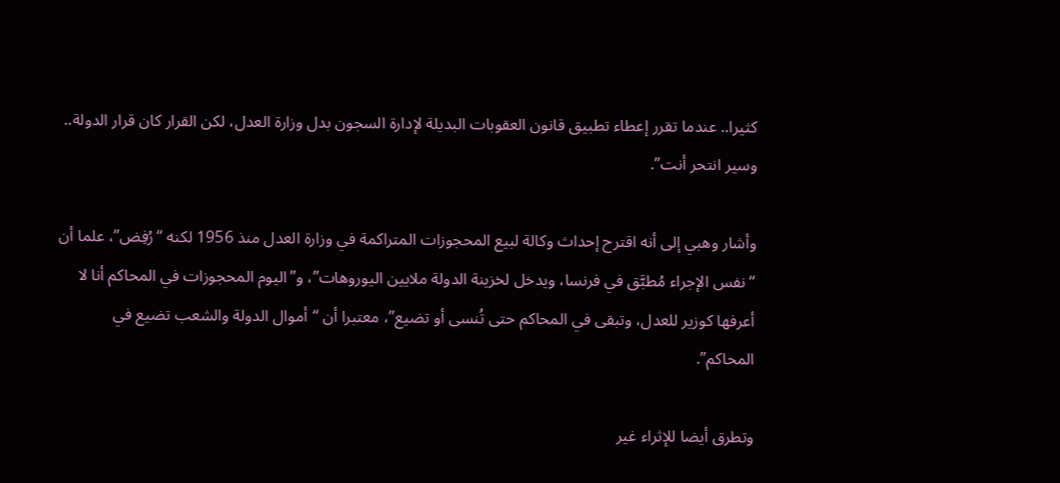كثيرا.. عندما تقرر إعطاء تطبيق قانون العقوبات البديلة لإدارة السجون بدل وزارة العدل، لكن القرار كان قرار الدولة.. وسير انتحر أنت”.

وأشار وهبي إلى أنه اقترح إحداث وكالة لبيع المحجوزات المتراكمة في وزارة العدل منذ 1956 لكنه “رُفِض”، علما أن “نفس الإجراء مُطبَّق في فرنسا، ويدخل لخزينة الدولة ملايين اليوروهات”، و”اليوم المحجوزات في المحاكم أنا لا أعرفها كوزير للعدل، وتبقى في المحاكم حتى تُنسى أو تضيع”، معتبرا أن “أموال الدولة والشعب تضيع في المحاكم”.

وتطرق أيضا للإثراء غير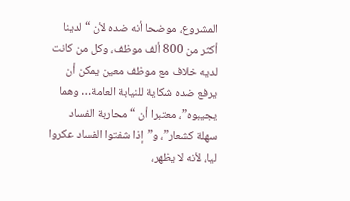المشروع، موضحا أنه ضده لأن “لدينا أكثر من 800 ألف موظف، وكل من كانت لديه خلاف مع موظف معين يمكن أن يرفع ضده شكاية للنيابة العامة… وهما يجيبوه”، معتبرا أن “محاربة الفساد سهلة كشعار”، و”إذا شفتوا الفساد عكروا ليا، لأنه لا يظهر،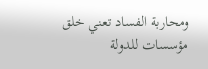ومحاربة الفساد تعني خلق مؤسسات للدولة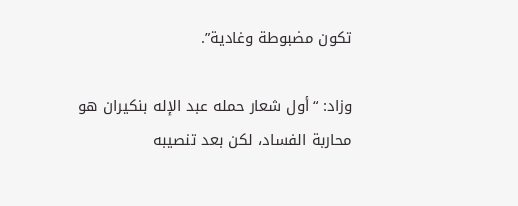تكون مضبوطة وغادية”.

وزاد: “أول شعار حمله عبد الإله بنكيران هو محاربة الفساد، لكن بعد تنصيبه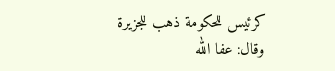كرئيس للحكومة ذهب للجزيرة وقال: عفا الله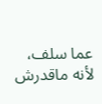عما سلف، لأنه ماقدرش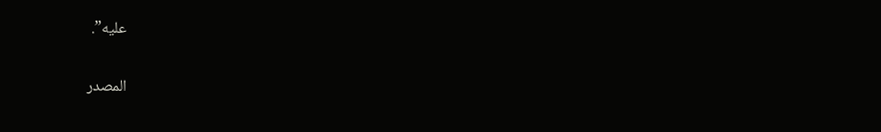عليه”.

المصدر